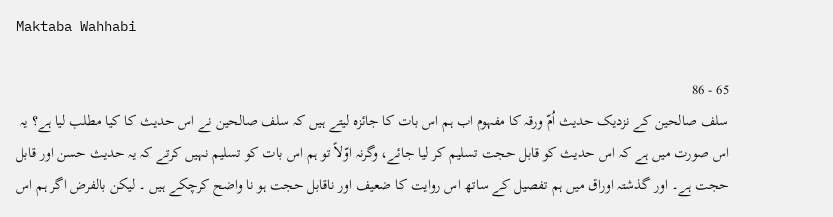Maktaba Wahhabi

65 - 86
سلف صالحین کے نزدیک حدیث اُمّ ورقہ کا مفہوم اب ہم اس بات کا جائزہ لیتے ہیں کہ سلف صالحین نے اس حدیث کا کیا مطلب لیا ہے؟ یہ اس صورت میں ہے کہ اس حدیث کو قابل حجت تسلیم کر لیا جائے، وگرنہ اوّلاً تو ہم اس بات کو تسلیم نہیں کرتے کہ یہ حدیث حسن اور قابل حجت ہے۔ اور گذشتہ اوراق میں ہم تفصیل کے ساتھ اس روایت کا ضعیف اور ناقابل حجت ہو نا واضح کرچکے ہیں ۔ لیکن بالفرض اگر ہم اس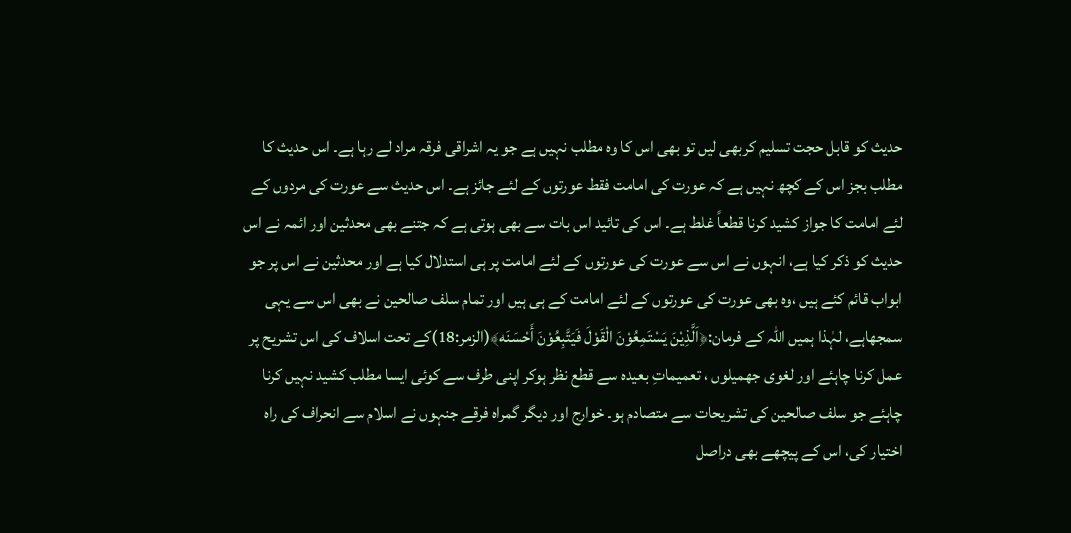حدیث کو قابل حجت تسلیم کربھی لیں تو بھی اس کا وہ مطلب نہیں ہے جو یہ اشراقی فرقہ مراد لے رہا ہے۔ اس حدیث کا مطلب بجز اس کے کچھ نہیں ہے کہ عورت کی امامت فقط عورتوں کے لئے جائز ہے۔ اس حدیث سے عورت کی مردوں کے لئے امامت کا جواز کشید کرنا قطعاً غلط ہے۔ اس کی تائید اس بات سے بھی ہوتی ہے کہ جتنے بھی محدثین اور ائمہ نے اس حدیث کو ذکر کیا ہے، انہوں نے اس سے عورت کی عورتوں کے لئے امامت پر ہی استدلال کیا ہے اور محدثین نے اس پر جو ابواب قائم کئے ہیں ،وہ بھی عورت کی عورتوں کے لئے امامت کے ہی ہیں اور تمام سلف صالحین نے بھی اس سے یہی سمجھاہے، لہٰذا ہمیں اللہ کے فرمان:﴿اَلَّذِيْنَ يَسْتَمِعُوْنَ الْقَوْلَ فَيَتَّبِعُوْنَ أَحْسَنَه﴾(الزمر:18)کے تحت اسلاف کی اس تشریح پر عمل کرنا چاہئے اور لغوی جھمیلوں ، تعمیماتِ بعیدہ سے قطع نظر ہوکر اپنی طرف سے کوئی ایسا مطلب کشید نہیں کرنا چاہئے جو سلف صالحین کی تشریحات سے متصادم ہو۔ خوارج اور دیگر گمراہ فرقے جنہوں نے اسلام سے انحراف کی راہ اختیار کی، اس کے پیچھے بھی دراصل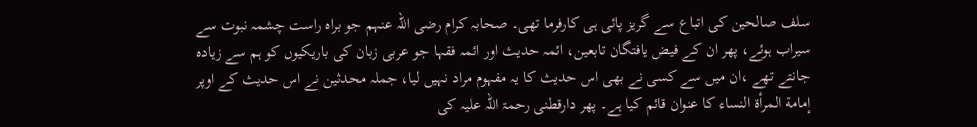سلف صالحین کی اتباع سے گریز پائی ہی کارفرما تھی۔ صحابہ کرام رضی اللہ عنہم جو براہ راست چشمہ نبوت سے سیراب ہوئے، پھر ان کے فیض یافتگان تابعین، ائمہ حدیث اور ائمہ فقہا جو عربی زبان کی باریکیوں کو ہم سے زیادہ جانتے تھے ،ان میں سے کسی نے بھی اس حدیث کا یہ مفہوم مراد نہیں لیا، جملہ محدثین نے اس حدیث کے اوپر إمامة المرأة النساء کا عنوان قائم کیا ہے۔ پھر دارقطنی رحمۃ اللہ علیہ کی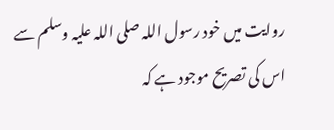روایت میں خود رسول اللہ صلی اللہ علیہ وسلم سے اس کی تصریح موجود ہے کہ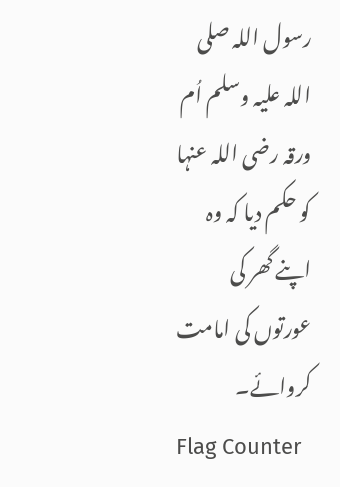رسول اللہ صلی اللہ علیہ وسلم اُم ورقہ رضی اللہ عنہا کو حکم دیا کہ وہ اپنے گھر کی عورتوں کی امامت کروائے۔
Flag Counter